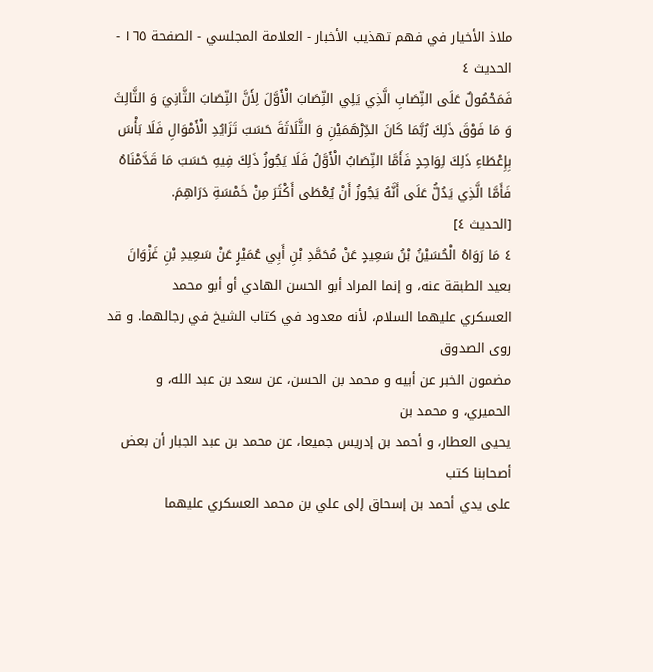ملاذ الأخيار في فهم تهذيب الأخبار - العلامة المجلسي - الصفحة ١٦٥ - الحديث ٤
فَمَحْمُولٌ عَلَى النِّصَابِ الَّذِي يَلِي النِّصَابَ الْأَوَّلَ لِأَنَّ النِّصَابَ الثَّانِيَ وَ الثَّالِثَ وَ مَا فَوْقَ ذَلِكَ رُبَّمَا كَانَ الدِّرْهَمَيْنِ وَ الثَّلَاثَةَ حَسَبَ تَزَايُدِ الْأَمْوَالِ فَلَا بَأْسَ بِإِعْطَاءِ ذَلِكَ لِوَاحِدٍ فَأَمَّا النِّصَابُ الْأَوَّلُ فَلَا يَجُوزُ ذَلِكَ فِيهِ حَسَبَ مَا قَدَّمْنَاهُ فَأَمَّا الَّذِي يَدُلُّ عَلَى أَنَّهُ يَجُوزُ أَنْ يُعْطَى أَكْثَرَ مِنْ خَمْسَةِ دَرَاهِمَ.
[الحديث ٤]
٤ مَا رَوَاهُ الْحُسَيْنُ بْنُ سَعِيدٍ عَنْ مُحَمَّدِ بْنِ أَبِي عُمَيْرٍ عَنْ سَعِيدِ بْنِ غَزْوَانَ
بعيد الطبقة عنه، و إنما المراد أبو الحسن الهادي أو أبو محمد
العسكري عليهما السلام، لأنه معدود في كتاب الشيخ في رجالهما. و قد روى الصدوق
مضمون الخبر عن أبيه و محمد بن الحسن، عن سعد بن عبد الله، و الحميري، و محمد بن
يحيى العطار، و أحمد بن إدريس جميعا، عن محمد بن عبد الجبار أن بعض أصحابنا كتب
على يدي أحمد بن إسحاق إلى علي بن محمد العسكري عليهما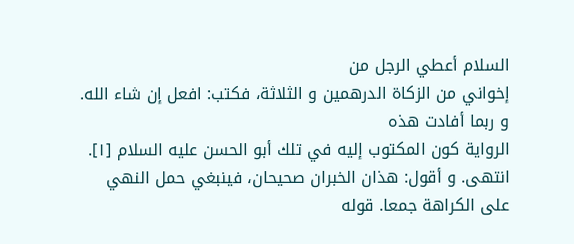السلام أعطي الرجل من
إخواني من الزكاة الدرهمين و الثلاثة، فكتب: افعل إن شاء الله. و ربما أفادت هذه
الرواية كون المكتوب إليه في تلك أبو الحسن عليه السلام [١]. انتهى. و أقول: هذان الخبران صحيحان، فينبغي حمل النهي على الكراهة جمعا. قوله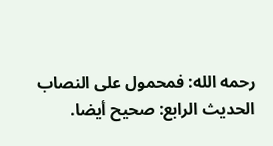رحمه الله: فمحمول على النصاب
الحديث الرابع: صحيح أيضا.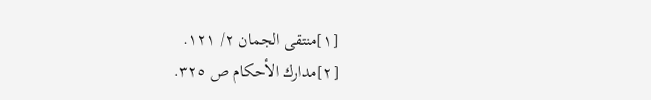[١]منتقى الجمان ٢/ ١٢١.
[٢]مدارك الأحكام ص ٣٢٥.